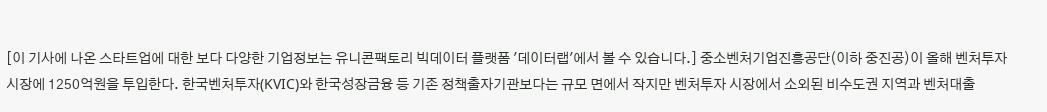[이 기사에 나온 스타트업에 대한 보다 다양한 기업정보는 유니콘팩토리 빅데이터 플랫폼 '데이터랩'에서 볼 수 있습니다.] 중소벤처기업진흥공단(이하 중진공)이 올해 벤처투자 시장에 1250억원을 투입한다. 한국벤처투자(KVIC)와 한국성장금융 등 기존 정책출자기관보다는 규모 면에서 작지만 벤처투자 시장에서 소외된 비수도권 지역과 벤처대출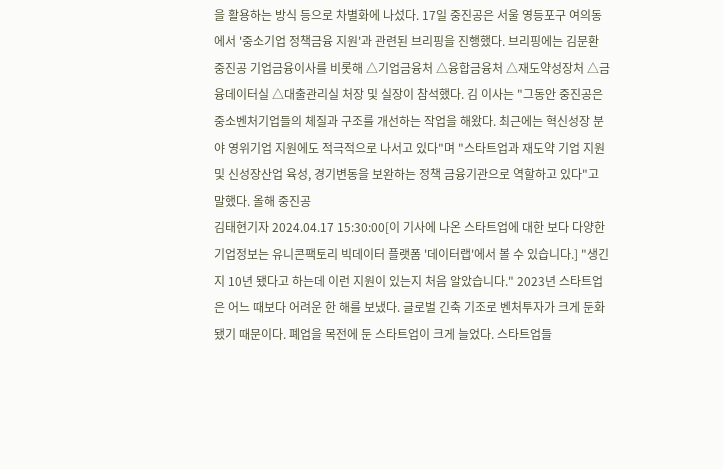을 활용하는 방식 등으로 차별화에 나섰다. 17일 중진공은 서울 영등포구 여의동에서 '중소기업 정책금융 지원'과 관련된 브리핑을 진행했다. 브리핑에는 김문환 중진공 기업금융이사를 비롯해 △기업금융처 △융합금융처 △재도약성장처 △금융데이터실 △대출관리실 처장 및 실장이 참석했다. 김 이사는 "그동안 중진공은 중소벤처기업들의 체질과 구조를 개선하는 작업을 해왔다. 최근에는 혁신성장 분야 영위기업 지원에도 적극적으로 나서고 있다"며 "스타트업과 재도약 기업 지원 및 신성장산업 육성, 경기변동을 보완하는 정책 금융기관으로 역할하고 있다"고 말했다. 올해 중진공
김태현기자 2024.04.17 15:30:00[이 기사에 나온 스타트업에 대한 보다 다양한 기업정보는 유니콘팩토리 빅데이터 플랫폼 '데이터랩'에서 볼 수 있습니다.] "생긴지 10년 됐다고 하는데 이런 지원이 있는지 처음 알았습니다." 2023년 스타트업은 어느 때보다 어려운 한 해를 보냈다. 글로벌 긴축 기조로 벤처투자가 크게 둔화됐기 때문이다. 폐업을 목전에 둔 스타트업이 크게 늘었다. 스타트업들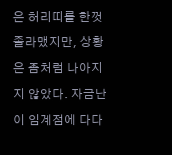은 허리띠를 한껏 졸라맸지만, 상황은 좀처럼 나아지지 않았다. 자금난이 임계점에 다다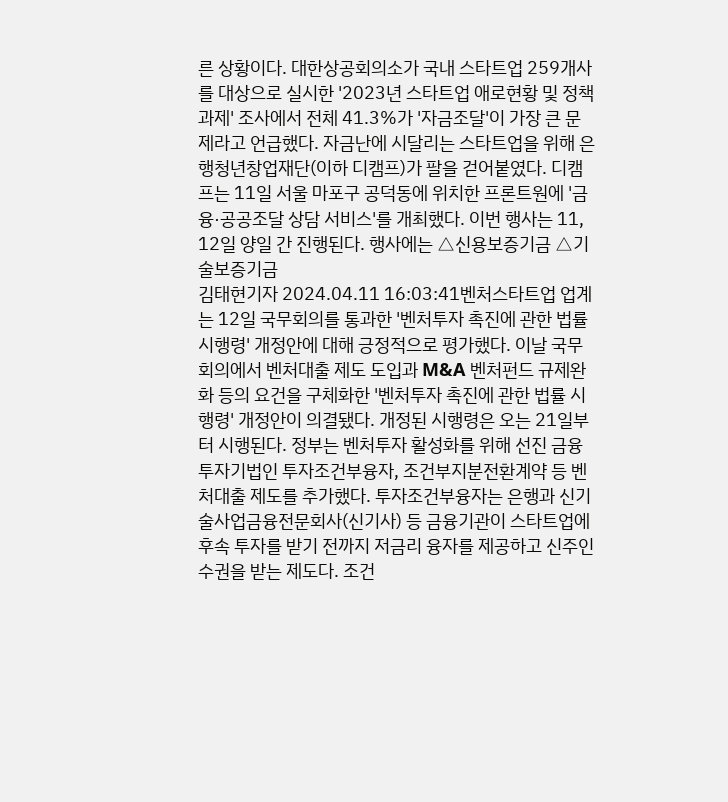른 상황이다. 대한상공회의소가 국내 스타트업 259개사를 대상으로 실시한 '2023년 스타트업 애로현황 및 정책과제' 조사에서 전체 41.3%가 '자금조달'이 가장 큰 문제라고 언급했다. 자금난에 시달리는 스타트업을 위해 은행청년창업재단(이하 디캠프)가 팔을 걷어붙였다. 디캠프는 11일 서울 마포구 공덕동에 위치한 프론트원에 '금융·공공조달 상담 서비스'를 개최했다. 이번 행사는 11, 12일 양일 간 진행된다. 행사에는 △신용보증기금 △기술보증기금
김태현기자 2024.04.11 16:03:41벤처스타트업 업계는 12일 국무회의를 통과한 '벤처투자 촉진에 관한 법률 시행령' 개정안에 대해 긍정적으로 평가했다. 이날 국무회의에서 벤처대출 제도 도입과 M&A 벤처펀드 규제완화 등의 요건을 구체화한 '벤처투자 촉진에 관한 법률 시행령' 개정안이 의결됐다. 개정된 시행령은 오는 21일부터 시행된다. 정부는 벤처투자 활성화를 위해 선진 금융투자기법인 투자조건부융자, 조건부지분전환계약 등 벤처대출 제도를 추가했다. 투자조건부융자는 은행과 신기술사업금융전문회사(신기사) 등 금융기관이 스타트업에 후속 투자를 받기 전까지 저금리 융자를 제공하고 신주인수권을 받는 제도다. 조건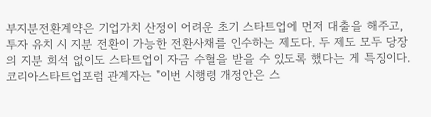부지분전환계약은 기업가치 산정이 어려운 초기 스타트업에 먼저 대출을 해주고, 투자 유치 시 지분 전환이 가능한 전환사채를 인수하는 제도다. 두 제도 모두 당장의 지분 희석 없이도 스타트업이 자금 수혈을 받을 수 있도록 했다는 게 특징이다. 코리아스타트업포럼 관계자는 "이번 시행령 개정안은 스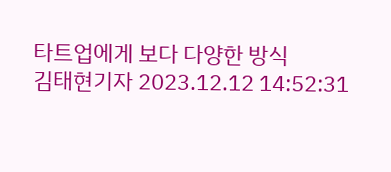타트업에게 보다 다양한 방식
김태현기자 2023.12.12 14:52:31